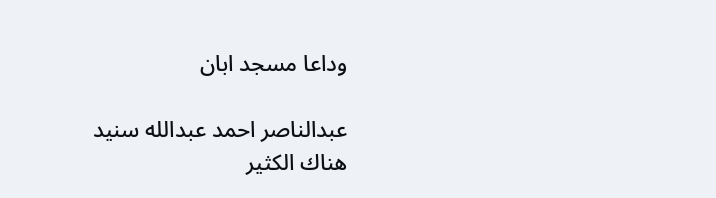وداعا مسجد ابان

عبدالناصر احمد عبدالله سنيد
هناك الكثير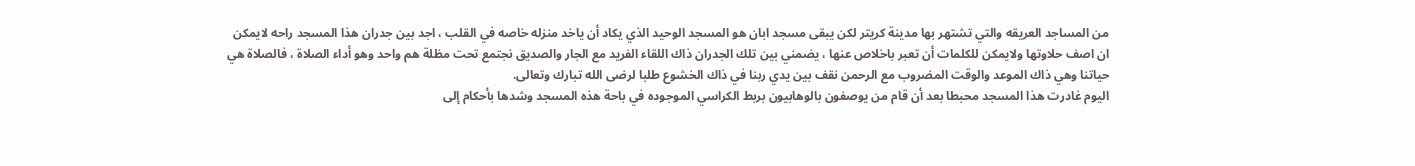من المساجد العريقه والتي تشتهر بها مدينة كريتر لكن يبقى مسجد ابان هو المسجد الوحيد الذي يكاد أن ياخد منزله خاصه في القلب ، اجد بين جدران هذا المسجد راحه لايمكن ان اصف حلاوتها ولايمكن للكلمات أن تعبر باخلاص عنها ، يضمني بين تلك الجدران ذاك اللقاء الفريد مع الجار والصديق نجتمع تحت مظلة هم واحد وهو أداء الصلاة ، فالصلاة هي حياتنا وهي ذاك الموعد والوقت المضروب مع الرحمن نقف بين يدي ربنا في ذاك الخشوع طلبا لرضى الله تبارك وتعالى.
اليوم غادرت هذا المسجد محبطا بعد أن قام من يوصفون بالوهابيون بربط الكراسي الموجوده في باحة هذه المسجد وشدها بأحكام إلى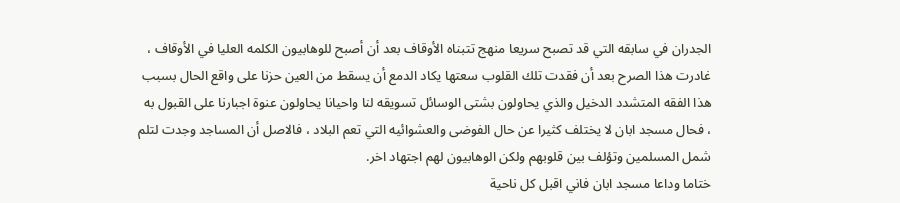الجدران في سابقه التي قد تصبح سريعا منهج تتبناه الأوقاف بعد أن أصبح للوهابيون الكلمه العليا في الأوقاف ، غادرت هذا الصرح بعد أن فقدت تلك القلوب سعتها يكاد الدمع أن يسقط من العين حزنا على واقع الحال بسبب هذا الفقه المتشدد الدخيل والذي يحاولون بشتى الوسائل تسويقه لنا واحيانا يحاولون عنوة اجبارنا على القبول به ، فحال مسجد ابان لا يختلف كثيرا عن حال الفوضى والعشوائيه التي تعم البلاد ، فالاصل أن المساجد وجدت لتلم شمل المسلمين وتؤلف بين قلوبهم ولكن الوهابيون لهم اجتهاد اخر.
ختاما وداعا مسجد ابان فاني اقبل كل ناحية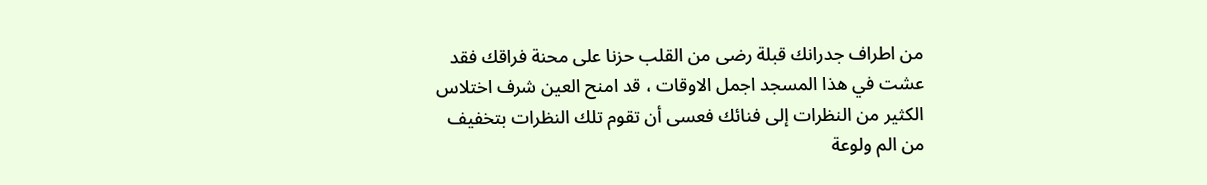من اطراف جدرانك قبلة رضى من القلب حزنا على محنة فراقك فقد عشت في هذا المسجد اجمل الاوقات ، قد امنح العين شرف اختلاس الكثير من النظرات إلى فنائك فعسى أن تقوم تلك النظرات بتخفيف من الم ولوعة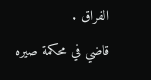الفراق .
قاضي في محكمة صيره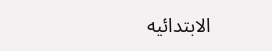الابتدائيه